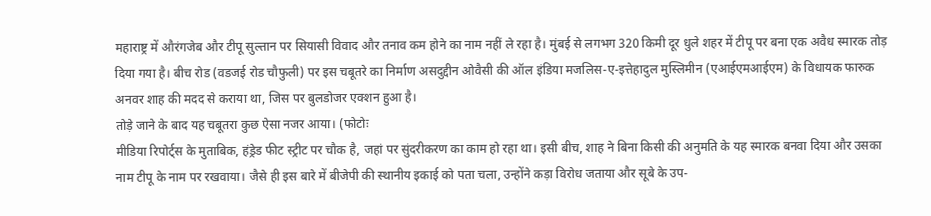महाराष्ट्र में औरंगजेब और टीपू सुल्तान पर सियासी विवाद और तनाव कम होने का नाम नहीं ले रहा है। मुंबई से लगभग 320 किमी दूर धुले शहर में टीपू पर बना एक अवैध स्मारक तोड़ दिया गया है। बीच रोड (वडजई रोड चौफुली) पर इस चबूतरे का निर्माण असदुद्दीन ओवैसी की ऑल इंडिया मजलिस-ए-इत्तेहादुल मुस्लिमीन (एआईएमआईएम) के विधायक फारुक अनवर शाह की मदद से कराया था, जिस पर बुलडोजर एक्शन हुआ है।
तोड़े जाने के बाद यह चबूतरा कुछ ऐसा नजर आया। (फोटोः
मीडिया रिपोर्ट्स के मुताबिक, हंड्रेड फीट स्ट्रीट पर चौक है, जहां पर सुंदरीकरण का काम हो रहा था। इसी बीच, शाह ने बिना किसी की अनुमति के यह स्मारक बनवा दिया और उसका नाम टीपू के नाम पर रखवाया। जैसे ही इस बारे में बीजेपी की स्थानीय इकाई को पता चला, उन्होंने कड़ा विरोध जताया और सूबे के उप-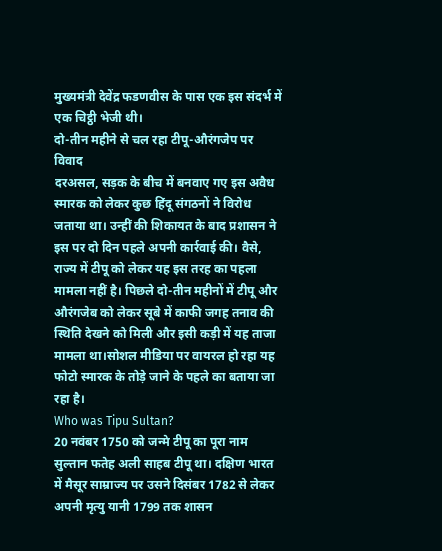मुख्यमंत्री देवेंद्र फडणवीस के पास एक इस संदर्भ में एक चिट्ठी भेजी थी।
दो-तीन महीने से चल रहा टीपू-औरंगजेप पर विवाद
दरअसल, सड़क के बीच में बनवाए गए इस अवैध स्मारक को लेकर कुछ हिंदू संगठनों ने विरोध जताया था। उन्हीं की शिकायत के बाद प्रशासन ने इस पर दो दिन पहले अपनी कार्रवाई की। वैसे, राज्य में टीपू को लेकर यह इस तरह का पहला मामला नहीं है। पिछले दो-तीन महीनों में टीपू और औरंगजेब को लेकर सूबे में काफी जगह तनाव की स्थिति देखने को मिली और इसी कड़ी में यह ताजा मामला था।सोशल मीडिया पर वायरल हो रहा यह फोटो स्मारक के तोड़े जाने के पहले का बताया जा रहा है।
Who was Tipu Sultan?
20 नवंबर 1750 को जन्मे टीपू का पूरा नाम सुल्तान फतेह अली साहब टीपू था। दक्षिण भारत में मैसूर साम्राज्य पर उसने दिसंबर 1782 से लेकर अपनी मृत्यु यानी 1799 तक शासन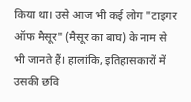किया था। उसे आज भी कई लोग "टाइगर ऑफ मैसूर" (मैसूर का बाघ) के नाम से भी जानते हैं। हालांकि, इतिहासकारों में उसकी छवि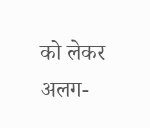को लेकर अलग-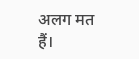अलग मत हैं।